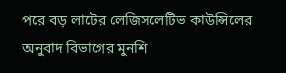পরে বড় লাটের লেজিসলেটিভ কাউন্সিলের অনুবাদ বিভাগের মুনশি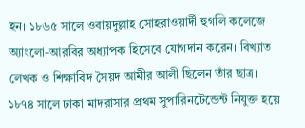হন। ১৮৬৫ সালে ওবায়দুল্লাহ সোহরাওয়ার্দী হুগলি কলেজে অ্যাংলো-আরবির অধ্যাপক হিসেবে যোগদান করেন। বিখ্যাত লেখক ও শিক্ষাবিদ সৈয়দ আমীর আলী ছিলেন তাঁর ছাত্র। ১৮৭৪ সালে ঢাকা মাদরাসার প্রথম সুপারিনটেন্ডেন্ট নিযুক্ত হয়ে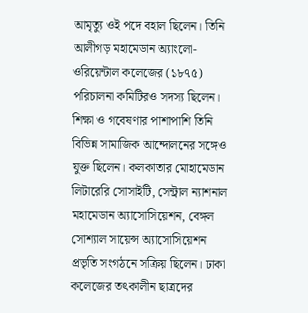আমৃত্যু ওই পদে বহাল ছিলেন। তিনি আলীগড় মহামেডান অ্যাংলো-ওরিয়েন্টাল কলেজের (১৮৭৫) পরিচালনা কমিটিরও সদস্য ছিলেন।
শিক্ষা ও গবেষণার পাশাপাশি তিনি বিভিন্ন সামাজিক আন্দোলনের সঙ্গেও যুক্ত ছিলেন। কলকাতার মোহামেডান লিটারেরি সোসাইটি, সেন্ট্রাল ন্যাশনাল মহামেডান অ্যাসোসিয়েশন, বেঙ্গল সোশ্যাল সায়েন্স অ্যাসোসিয়েশন প্রভৃতি সংগঠনে সক্রিয় ছিলেন। ঢাকা কলেজের তৎকালীন ছাত্রদের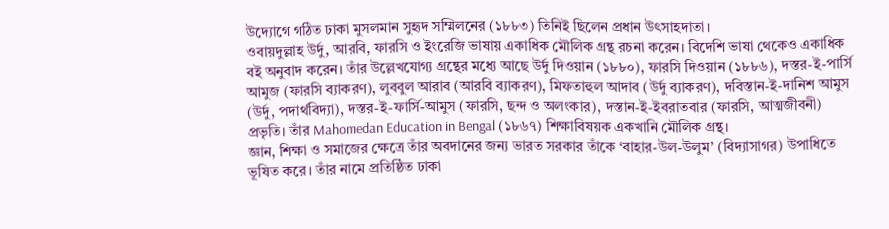উদ্যোগে গঠিত ঢাকা মুসলমান সুহৃদ সম্মিলনের (১৮৮৩) তিনিই ছিলেন প্রধান উৎসাহদাতা।
ওবায়দুল্লাহ উর্দু, আরবি, ফারসি ও ইংরেজি ভাষায় একাধিক মৌলিক গ্রন্থ রচনা করেন। বিদেশি ভাষা থেকেও একাধিক বই অনুবাদ করেন। তাঁর উল্লেখযোগ্য গ্রন্থের মধ্যে আছে উর্দু দিওয়ান (১৮৮০), ফারসি দিওয়ান (১৮৮৬), দস্তর-ই-পার্সি আমুজ (ফারসি ব্যাকরণ), লুববুল আরাব (আরবি ব্যাকরণ), মিফতাহুল আদাব (উর্দু ব্যাকরণ), দবিস্তান-ই-দানিশ আমুস (উর্দু, পদার্থবিদ্যা), দস্তর-ই-ফার্সি-আমুস (ফারসি, ছন্দ ও অলংকার), দস্তান-ই-ইবরাতবার (ফারসি, আত্মজীবনী) প্রভৃতি। তাঁর Mahomedan Education in Bengal (১৮৬৭) শিক্ষাবিষয়ক একখানি মৌলিক গ্রন্থ।
জ্ঞান, শিক্ষা ও সমাজের ক্ষেত্রে তাঁর অবদানের জন্য ভারত সরকার তাঁকে ‘বাহার-উল-উলুম’ (বিদ্যাসাগর) উপাধিতে ভূষিত করে। তাঁর নামে প্রতিষ্ঠিত ঢাকা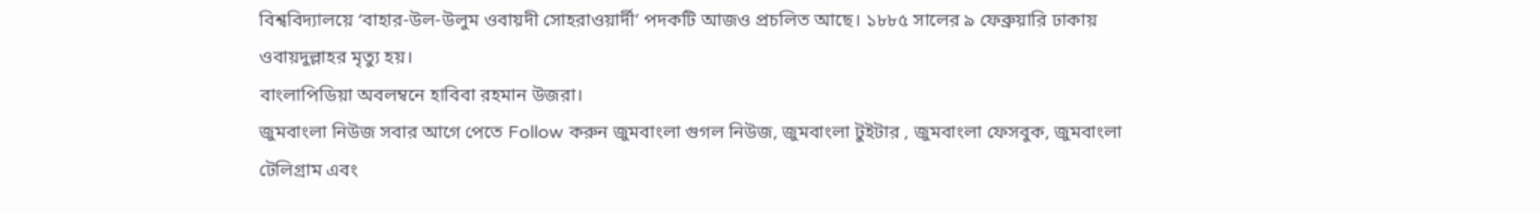বিশ্ববিদ্যালয়ে ‘বাহার-উল-উলুম ওবায়দী সোহরাওয়ার্দী’ পদকটি আজও প্রচলিত আছে। ১৮৮৫ সালের ৯ ফেব্রুয়ারি ঢাকায় ওবায়দুল্লাহর মৃত্যু হয়।
বাংলাপিডিয়া অবলম্বনে হাবিবা রহমান উজরা।
জুমবাংলা নিউজ সবার আগে পেতে Follow করুন জুমবাংলা গুগল নিউজ, জুমবাংলা টুইটার , জুমবাংলা ফেসবুক, জুমবাংলা টেলিগ্রাম এবং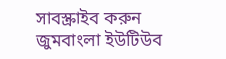সাবস্ক্রাইব করুন জুমবাংলা ইউটিউব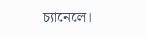চ্যানেলে।